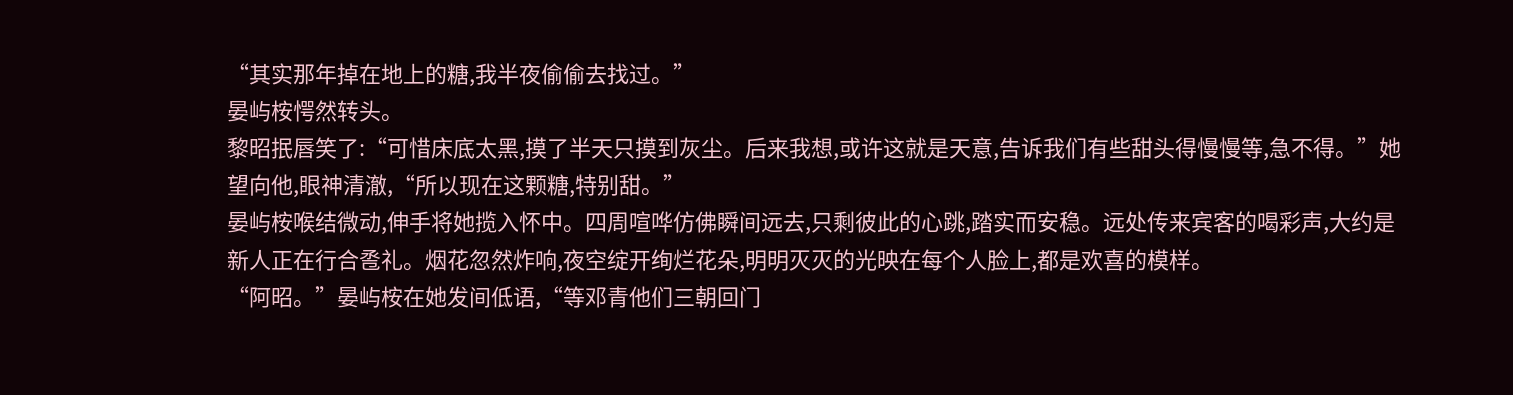“其实那年掉在地上的糖,我半夜偷偷去找过。”
晏屿桉愕然转头。
黎昭抿唇笑了:“可惜床底太黑,摸了半天只摸到灰尘。后来我想,或许这就是天意,告诉我们有些甜头得慢慢等,急不得。”她望向他,眼神清澈,“所以现在这颗糖,特别甜。”
晏屿桉喉结微动,伸手将她揽入怀中。四周喧哗仿佛瞬间远去,只剩彼此的心跳,踏实而安稳。远处传来宾客的喝彩声,大约是新人正在行合卺礼。烟花忽然炸响,夜空绽开绚烂花朵,明明灭灭的光映在每个人脸上,都是欢喜的模样。
“阿昭。”晏屿桉在她发间低语,“等邓青他们三朝回门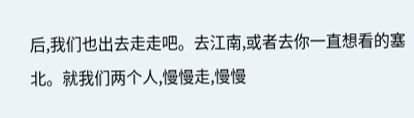后,我们也出去走走吧。去江南,或者去你一直想看的塞北。就我们两个人,慢慢走,慢慢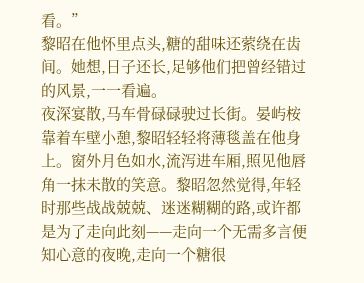看。”
黎昭在他怀里点头,糖的甜味还萦绕在齿间。她想,日子还长,足够他们把曾经错过的风景,一一看遍。
夜深宴散,马车骨碌碌驶过长街。晏屿桉靠着车壁小憩,黎昭轻轻将薄毯盖在他身上。窗外月色如水,流泻进车厢,照见他唇角一抹未散的笑意。黎昭忽然觉得,年轻时那些战战兢兢、迷迷糊糊的路,或许都是为了走向此刻——走向一个无需多言便知心意的夜晚,走向一个糖很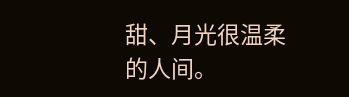甜、月光很温柔的人间。